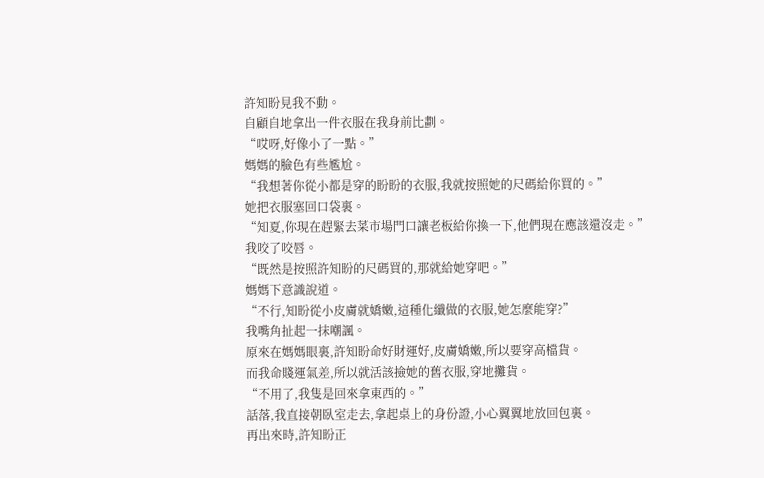許知盼見我不動。
自顧自地拿出一件衣服在我身前比劃。
“哎呀,好像小了一點。”
媽媽的臉色有些尷尬。
“我想著你從小都是穿的盼盼的衣服,我就按照她的尺碼給你買的。”
她把衣服塞回口袋裏。
“知夏,你現在趕緊去菜市場門口讓老板給你換一下,他們現在應該還沒走。”
我咬了咬唇。
“既然是按照許知盼的尺碼買的,那就給她穿吧。”
媽媽下意識說道。
“不行,知盼從小皮膚就嬌嫩,這種化纖做的衣服,她怎麼能穿?”
我嘴角扯起一抹嘲諷。
原來在媽媽眼裏,許知盼命好財運好,皮膚嬌嫩,所以要穿高檔貨。
而我命賤運氣差,所以就活該撿她的舊衣服,穿地攤貨。
“不用了,我隻是回來拿東西的。”
話落,我直接朝臥室走去,拿起桌上的身份證,小心翼翼地放回包裏。
再出來時,許知盼正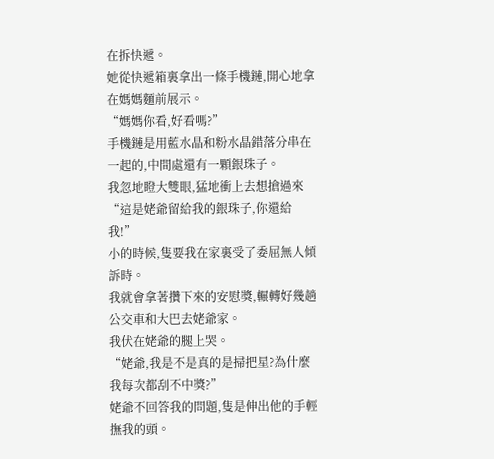在拆快遞。
她從快遞箱裏拿出一條手機鏈,開心地拿在媽媽麵前展示。
“媽媽你看,好看嗎?”
手機鏈是用藍水晶和粉水晶錯落分串在一起的,中間處還有一顆銀珠子。
我忽地瞪大雙眼,猛地衝上去想搶過來
“這是姥爺留給我的銀珠子,你還給我!”
小的時候,隻要我在家裏受了委屈無人傾訴時。
我就會拿著攢下來的安慰獎,輾轉好幾趟公交車和大巴去姥爺家。
我伏在姥爺的腿上哭。
“姥爺,我是不是真的是掃把星?為什麼我每次都刮不中獎?”
姥爺不回答我的問題,隻是伸出他的手輕撫我的頭。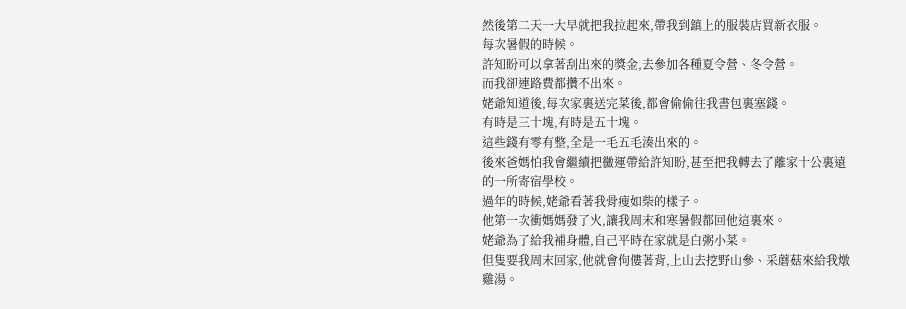然後第二天一大早就把我拉起來,帶我到鎮上的服裝店買新衣服。
每次暑假的時候。
許知盼可以拿著刮出來的獎金,去參加各種夏令營、冬令營。
而我卻連路費都攢不出來。
姥爺知道後,每次家裏送完菜後,都會偷偷往我書包裏塞錢。
有時是三十塊,有時是五十塊。
這些錢有零有整,全是一毛五毛湊出來的。
後來爸媽怕我會繼續把黴運帶給許知盼,甚至把我轉去了離家十公裏遠的一所寄宿學校。
過年的時候,姥爺看著我骨瘦如柴的樣子。
他第一次衝媽媽發了火,讓我周末和寒暑假都回他這裏來。
姥爺為了給我補身體,自己平時在家就是白粥小菜。
但隻要我周末回家,他就會佝僂著背,上山去挖野山參、采蘑菇來給我燉雞湯。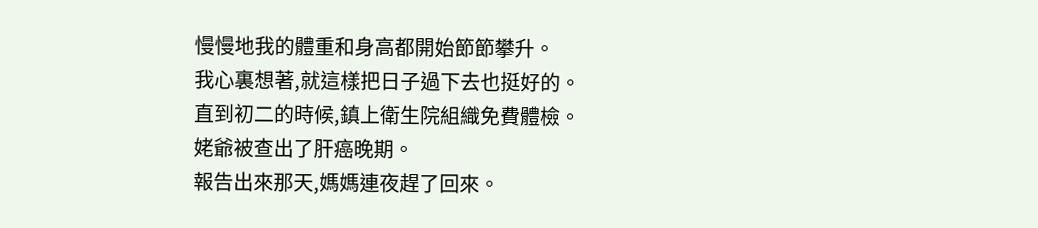慢慢地我的體重和身高都開始節節攀升。
我心裏想著,就這樣把日子過下去也挺好的。
直到初二的時候,鎮上衛生院組織免費體檢。
姥爺被查出了肝癌晚期。
報告出來那天,媽媽連夜趕了回來。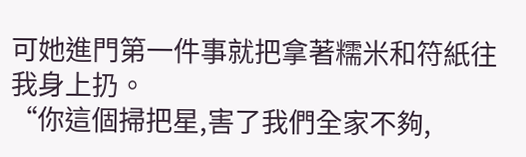可她進門第一件事就把拿著糯米和符紙往我身上扔。
“你這個掃把星,害了我們全家不夠,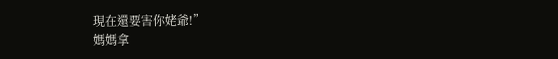現在還要害你姥爺!”
媽媽拿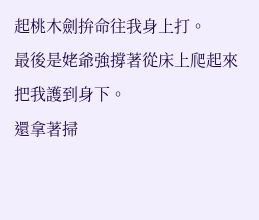起桃木劍拚命往我身上打。
最後是姥爺強撐著從床上爬起來把我護到身下。
還拿著掃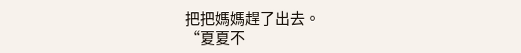把把媽媽趕了出去。
“夏夏不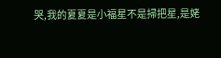哭,我的夏夏是小福星不是掃把星,是姥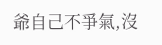爺自己不爭氣,沒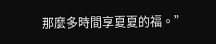那麼多時間享夏夏的福。”